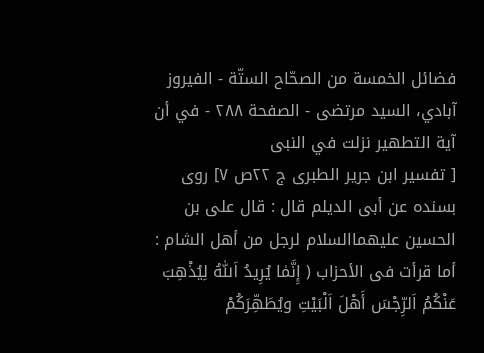فضائل الخمسة من الصحّاح الستّة - الفيروز آبادي، السيد مرتضى - الصفحة ٢٨٨ - في أن آية التطهير نزلت في النبى
[ تفسير ابن جرير الطبرى ج ٢٢ص ٧] روى بسنده عن أبى الديلم قال : قال على بن الحسين عليهماالسلام لرجل من أهل الشام : أما قرأت فى الأحزاب ( إِنَّمٰا يُرِيدُ اَللّٰهُ لِيُذْهِبَ عَنْكُمُ اَلرِّجْسَ أَهْلَ اَلْبَيْتِ ويُطَهِّرَكُمْ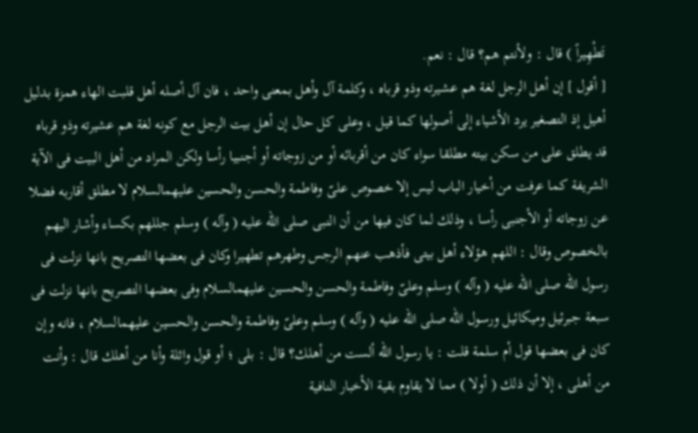تَطْهِيراً ) قال : ولأنتم هم؟ قال : نعم.
[ أقول ] إن أهل الرجل لغة هم عشيرته وذو قرباه ، وكلمة آل وأهل بمعنى واحد ، فان آل أصله أهل قلبت الهاء همزة بدليل أهيل إذ التصغير يرد الأشياء إلى أصولها كما قيل ، وعلى كل حال إن أهل بيت الرجل مع كونه لغة هم عشيرته وذو قرباه قد يطلق على من سكن بيته مطلقا سواء كان من أقربائه أو من زوجاته أو أجنبيا رأسا ولكن المراد من أهل البيت فى الآية الشريفة كما عرفت من أخيار الباب ليس إلا خصوص علىّ وفاطمة والحسن والحسين عليهمالسلام لا مطلق أقاربه فضلا عن زوجاته أو الأجنبى رأسا ، وذلك لما كان فيها من أن النبى صلى اللّه عليه ( وآله ) وسلم جللهم بكساء وأشار اليهم بالخصوص وقال : اللهم هؤلاء أهل بيتى فأذهب عنهم الرجس وطهرهم تطهيرا وكان فى بعضها التصريح بانها نزلت فى رسول اللّه صلى اللّه عليه ( وآله ) وسلم وعلىّ وفاطمة والحسن والحسين عليهمالسلام وفى بعضها التصريح بانها نزلت فى سبعة جبرئيل وميكائيل ورسول اللّه صلى اللّه عليه ( وآله ) وسلم وعلىّ وفاطمة والحسن والحسين عليهمالسلام ، فانه وإن كان فى بعضها قول أم سلمة قلت : يا رسول اللّه ألست من أهلك؟ قال : بلى ؛ أو قول واثلة وأنا من أهلك قال : وأنت من أهلى ، إلا أن ذلك ( أولا ) مما لا يقاوم بقية الأخبار النافية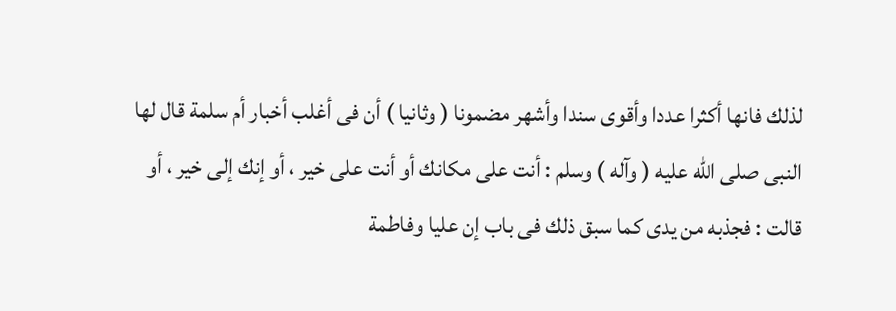لذلك فانها أكثرا عددا وأقوى سندا وأشهر مضمونا ( وثانيا ) أن فى أغلب أخبار أم سلمة قال لها النبى صلى اللّه عليه ( وآله ) وسلم : أنت على مكانك أو أنت على خير ، أو إنك إلى خير ، أو قالت : فجذبه من يدى كما سبق ذلك فى باب إن عليا وفاطمة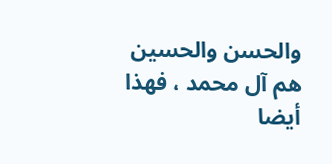والحسن والحسين هم آل محمد ، فهذا أيضا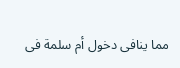مما ينافى دخول أم سلمة فى